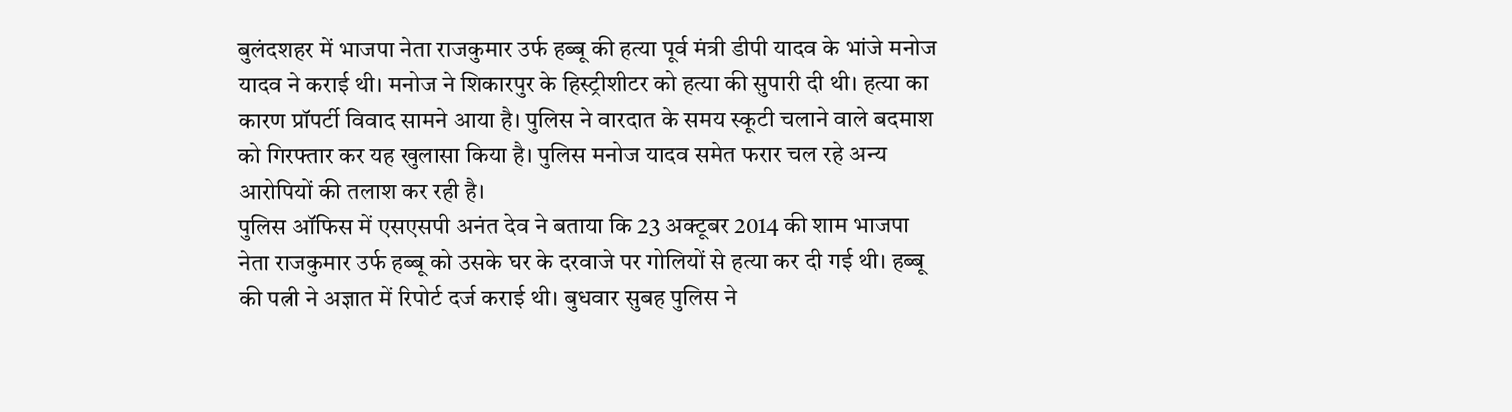बुलंदशहर में भाजपा नेता राजकुमार उर्फ हब्बू की हत्या पूर्व मंत्री डीपी यादव के भांजे मनोज यादव ने कराई थी। मनोज ने शिकारपुर के हिस्ट्रीशीटर को हत्या की सुपारी दी थी। हत्या का कारण प्रॉपर्टी विवाद सामने आया है। पुलिस ने वारदात के समय स्कूटी चलाने वाले बदमाश को गिरफ्तार कर यह खुलासा किया है। पुलिस मनोज यादव समेत फरार चल रहे अन्य आरोपियों की तलाश कर रही है।
पुलिस ऑफिस में एसएसपी अनंत देव ने बताया कि 23 अक्टूबर 2014 की शाम भाजपा नेता राजकुमार उर्फ हब्बू को उसके घर के दरवाजे पर गोलियों से हत्या कर दी गई थी। हब्बू की पत्नी ने अज्ञात में रिपोर्ट दर्ज कराई थी। बुधवार सुबह पुलिस ने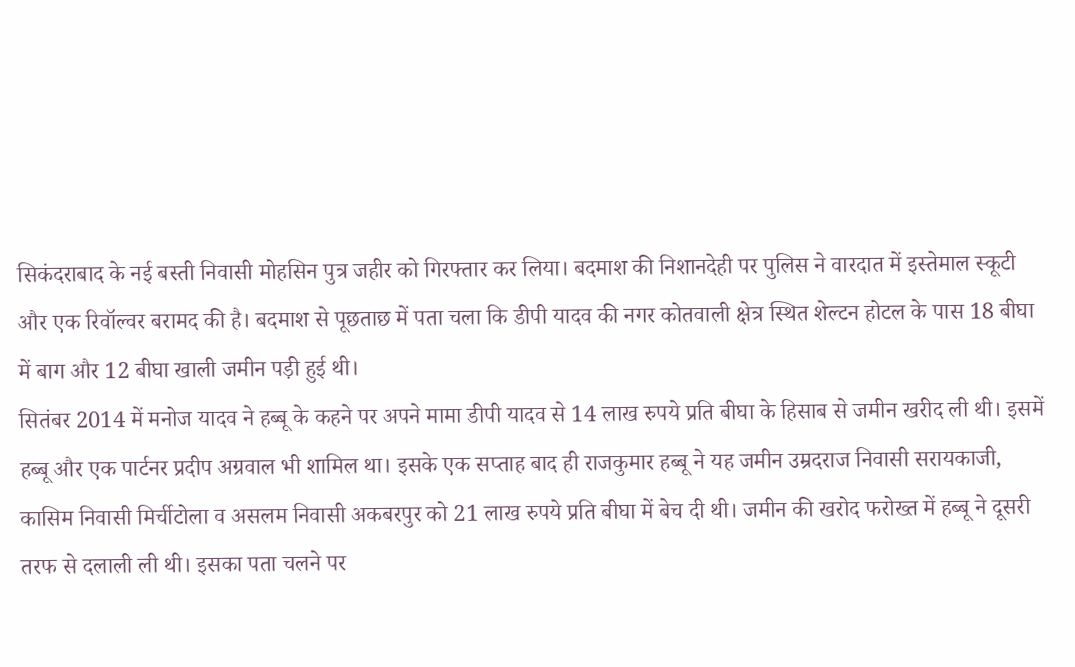सिकंदराबाद के नई बस्ती निवासी मोहसिन पुत्र जहीर को गिरफ्तार कर लिया। बदमाश की निशानदेही पर पुलिस ने वारदात में इस्तेमाल स्कूटी और एक रिवॉल्वर बरामद की है। बदमाश से पूछताछ में पता चला कि डीपी यादव की नगर कोतवाली क्षेत्र स्थित शेल्टन होटल के पास 18 बीघा में बाग और 12 बीघा खाली जमीन पड़ी हुई थी।
सितंबर 2014 में मनोज यादव ने हब्बू के कहने पर अपने मामा डीपी यादव से 14 लाख रुपये प्रति बीघा के हिसाब से जमीन खरीद ली थी। इसमें हब्बू और एक पार्टनर प्रदीप अग्रवाल भी शामिल था। इसके एक सप्ताह बाद ही राजकुमार हब्बू ने यह जमीन उम्रदराज निवासी सरायकाजी, कासिम निवासी मिर्चीटोला व असलम निवासी अकबरपुर को 21 लाख रुपये प्रति बीघा में बेच दी थी। जमीन की खरोद फरोख्त में हब्बू ने दूसरी तरफ से दलाली ली थी। इसका पता चलने पर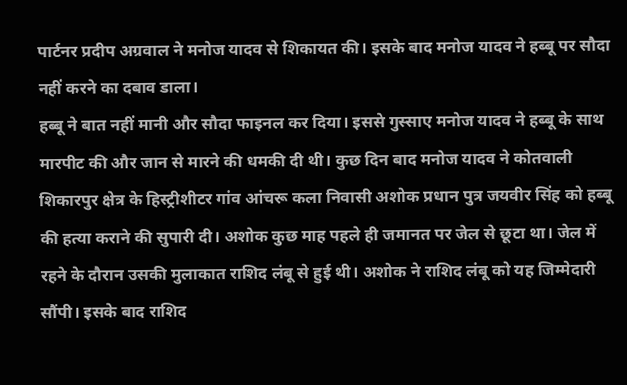पार्टनर प्रदीप अग्रवाल ने मनोज यादव से शिकायत की। इसके बाद मनोज यादव ने हब्बू पर सौदा नहीं करने का दबाव डाला।
हब्बू ने बात नहीं मानी और सौदा फाइनल कर दिया। इससे गुस्साए मनोज यादव ने हब्बू के साथ मारपीट की और जान से मारने की धमकी दी थी। कुछ दिन बाद मनोज यादव ने कोतवाली शिकारपुर क्षेत्र के हिस्ट्रीशीटर गांव आंचरू कला निवासी अशोक प्रधान पुत्र जयवीर सिंह को हब्बू की हत्या कराने की सुपारी दी। अशोक कुछ माह पहले ही जमानत पर जेल से छूटा था। जेल में रहने के दौरान उसकी मुलाकात राशिद लंबू से हुई थी। अशोक ने राशिद लंबू को यह जिम्मेदारी सौंपी। इसके बाद राशिद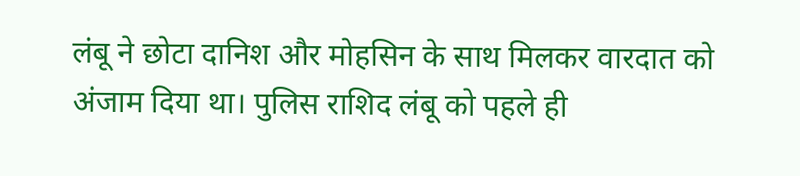लंबू ने छोटा दानिश और मोहसिन के साथ मिलकर वारदात को अंजाम दिया था। पुलिस राशिद लंबू को पहले ही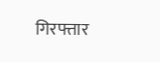गिरफ्तार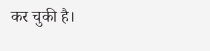कर चुकी है।